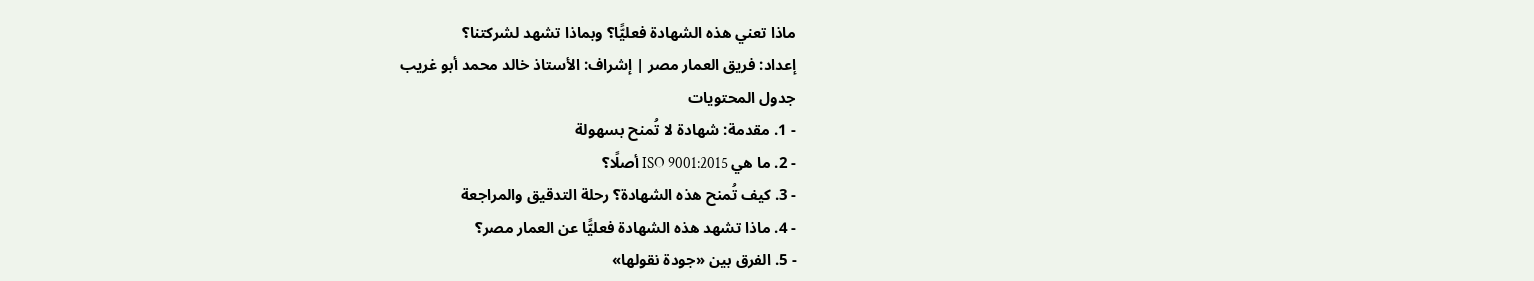ماذا تعني هذه الشهادة فعليًّا؟ وبماذا تشهد لشركتنا؟
إعداد: فريق العمار مصر | إشراف: الأستاذ خالد محمد أبو غريب
جدول المحتويات
- 1. مقدمة: شهادة لا تُمنح بسهولة
- 2. ما هي ISO 9001:2015 أصلًا؟
- 3. كيف تُمنح هذه الشهادة؟ رحلة التدقيق والمراجعة
- 4. ماذا تشهد هذه الشهادة فعليًّا عن العمار مصر؟
- 5. الفرق بين «جودة نقولها»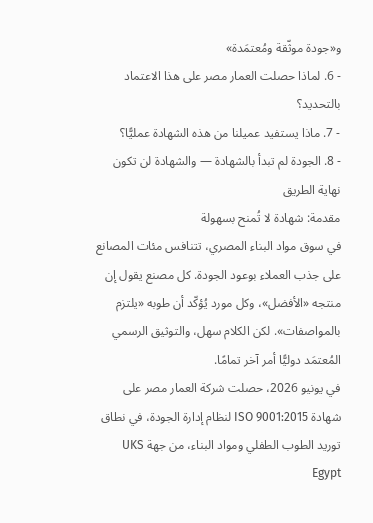و«جودة موثّقة ومُعتمَدة»
- 6. لماذا حصلت العمار مصر على هذا الاعتماد بالتحديد؟
- 7. ماذا يستفيد عميلنا من هذه الشهادة عمليًّا؟
- 8. الجودة لم تبدأ بالشهادة — والشهادة لن تكون نهاية الطريق
مقدمة: شهادة لا تُمنح بسهولة
في سوق مواد البناء المصري، تتنافس مئات المصانع على جذب العملاء بوعود الجودة. كل مصنع يقول إن منتجه «الأفضل»، وكل مورد يُؤكّد أن طوبه «يلتزم بالمواصفات». لكن الكلام سهل، والتوثيق الرسمي المُعتمَد دوليًّا أمر آخر تمامًا.
في يونيو 2026، حصلت شركة العمار مصر على شهادة ISO 9001:2015 لنظام إدارة الجودة، في نطاق توريد الطوب الطفلي ومواد البناء، من جهة UKS Egypt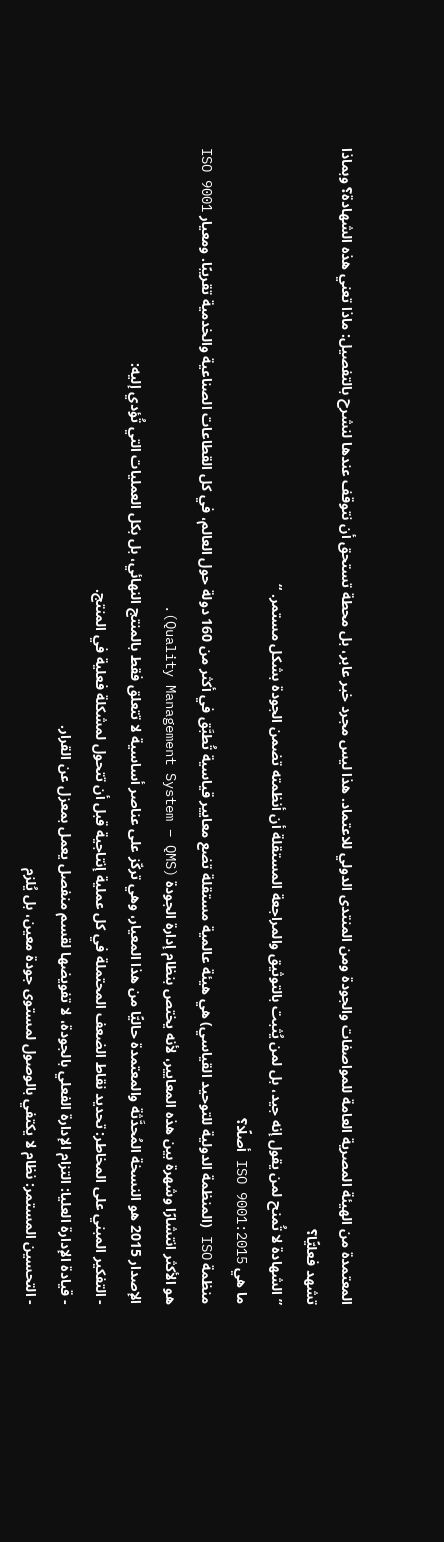المعتمدة من الهيئة المصرية العامة للمواصفات والجودة ومن المنتدى الدولي للاعتماد. هذا ليس مجرد خبر عابر، بل محطة تستحق أن نتوقف عندها لنشرح بالتفصيل: ماذا تعني هذه الشهادة؟ وبماذا تشهد فعليًّا؟
” الشهادة لا تُمنح لمن يقول إنه جيد، بل لمن يُثبت بالتوثيق والمراجعة المستقلة أن أنظمته تضمن الجودة بشكل مستمر. “
ما هي ISO 9001:2015 أصلًا؟
منظمة ISO (المنظمة الدولية للتوحيد القياسي) هي هيئة عالمية مستقلة تضع معايير قياسية تُطبَّق في أكثر من 160 دولة حول العالم، في كل القطاعات الصناعية والخدمية تقريبًا. ومعيار ISO 9001 هو الأكثر انتشارًا وشهرة بين هذه المعايير، لأنه يختص بنظام إدارة الجودة (Quality Management System – QMS).
الإصدار 2015 هو النسخة المُحدَّثة والمعتمدة حاليًّا من هذا المعيار، وهي تركّز على عناصر أساسية لا تتعلق فقط بالمنتج النهائي، بل بكل العمليات التي تُؤدي إليه:
- التفكير المبني على المخاطر: تحديد نقاط الضعف المحتملة في كل عملية إنتاجية قبل أن تتحول لمشكلة فعلية في المنتج.
- قيادة الإدارة العليا: التزام الإدارة الفعلي بالجودة، لا تفويضها لقسم منفصل يعمل بمعزل عن القرار.
- التحسين المستمر: نظام لا يكتفي بالوصول لمستوى جودة معين، بل يُلزم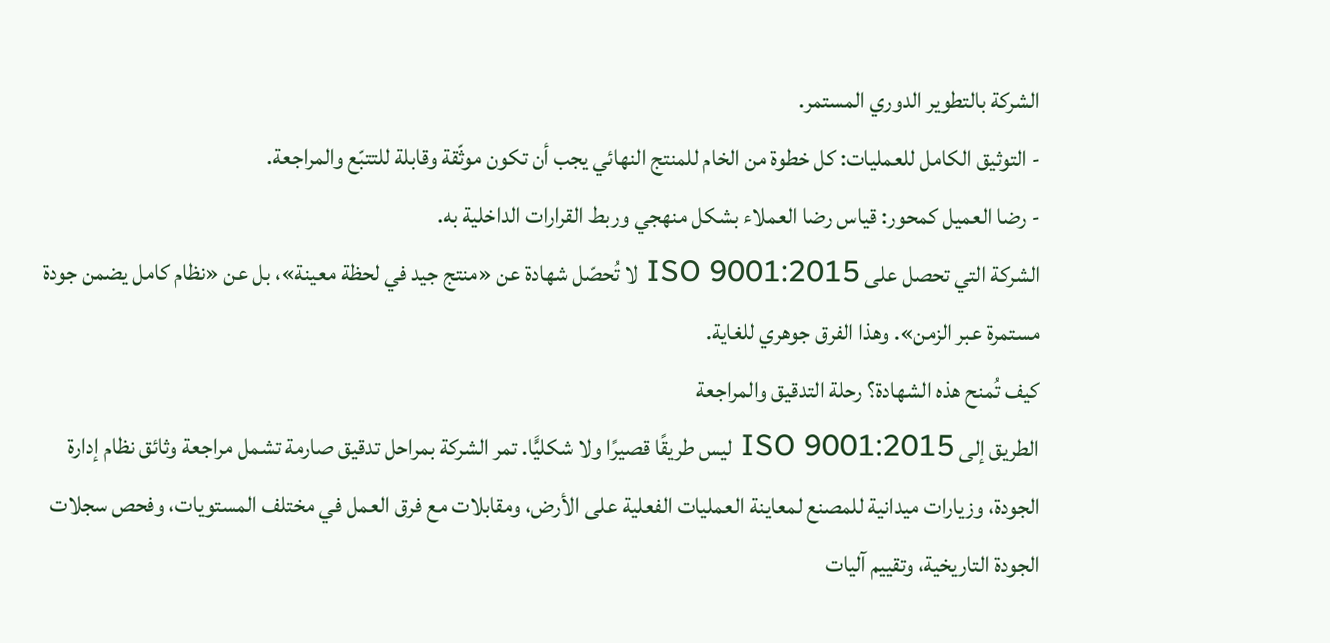الشركة بالتطوير الدوري المستمر.
- التوثيق الكامل للعمليات: كل خطوة من الخام للمنتج النهائي يجب أن تكون موثّقة وقابلة للتتبّع والمراجعة.
- رضا العميل كمحور: قياس رضا العملاء بشكل منهجي وربط القرارات الداخلية به.
الشركة التي تحصل على ISO 9001:2015 لا تُحصّل شهادة عن «منتج جيد في لحظة معينة»، بل عن «نظام كامل يضمن جودة مستمرة عبر الزمن». وهذا الفرق جوهري للغاية.
كيف تُمنح هذه الشهادة؟ رحلة التدقيق والمراجعة
الطريق إلى ISO 9001:2015 ليس طريقًا قصيرًا ولا شكليًّا. تمر الشركة بمراحل تدقيق صارمة تشمل مراجعة وثائق نظام إدارة الجودة، وزيارات ميدانية للمصنع لمعاينة العمليات الفعلية على الأرض، ومقابلات مع فرق العمل في مختلف المستويات، وفحص سجلات الجودة التاريخية، وتقييم آليات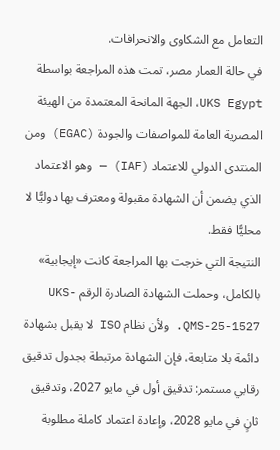التعامل مع الشكاوى والانحرافات.
في حالة العمار مصر، تمت هذه المراجعة بواسطة UKS Egypt، الجهة المانحة المعتمدة من الهيئة المصرية العامة للمواصفات والجودة (EGAC) ومن المنتدى الدولي للاعتماد (IAF) — وهو الاعتماد الذي يضمن أن الشهادة مقبولة ومعترف بها دوليًّا لا محليًّا فقط.
النتيجة التي خرجت بها المراجعة كانت «إيجابية» بالكامل، وحملت الشهادة الصادرة الرقم UKS-QMS-25-1527. ولأن نظام ISO لا يقبل بشهادة دائمة بلا متابعة، فإن الشهادة مرتبطة بجدول تدقيق رقابي مستمر: تدقيق أول في مايو 2027، وتدقيق ثانٍ في مايو 2028، وإعادة اعتماد كاملة مطلوبة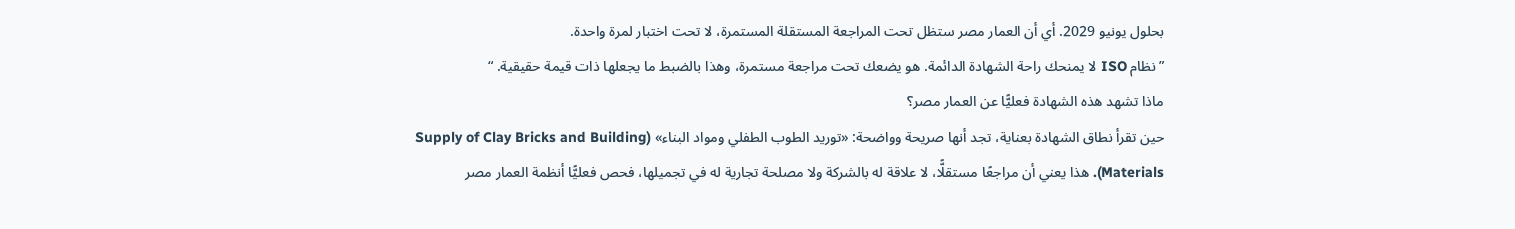بحلول يونيو 2029. أي أن العمار مصر ستظل تحت المراجعة المستقلة المستمرة، لا تحت اختبار لمرة واحدة.
” نظام ISO لا يمنحك راحة الشهادة الدائمة. هو يضعك تحت مراجعة مستمرة، وهذا بالضبط ما يجعلها ذات قيمة حقيقية. “
ماذا تشهد هذه الشهادة فعليًّا عن العمار مصر؟
حين تقرأ نطاق الشهادة بعناية، تجد أنها صريحة وواضحة: «توريد الطوب الطفلي ومواد البناء» (Supply of Clay Bricks and Building Materials). هذا يعني أن مراجعًا مستقلًّا، لا علاقة له بالشركة ولا مصلحة تجارية له في تجميلها، فحص فعليًّا أنظمة العمار مصر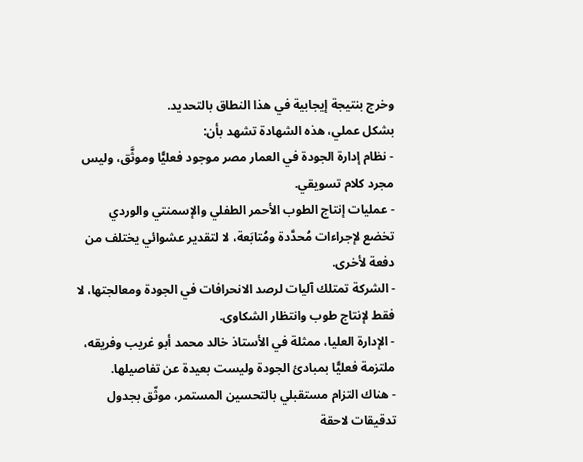وخرج بنتيجة إيجابية في هذا النطاق بالتحديد.
بشكل عملي، هذه الشهادة تشهد بأن:
- نظام إدارة الجودة في العمار مصر موجود فعليًّا وموثَّق، وليس مجرد كلام تسويقي.
- عمليات إنتاج الطوب الأحمر الطفلي والإسمنتي والوردي تخضع لإجراءات مُحدَّدة ومُتابَعة، لا لتقدير عشوائي يختلف من دفعة لأخرى.
- الشركة تمتلك آليات لرصد الانحرافات في الجودة ومعالجتها، لا فقط لإنتاج طوب وانتظار الشكاوى.
- الإدارة العليا، ممثلة في الأستاذ خالد محمد أبو غريب وفريقه، ملتزمة فعليًّا بمبادئ الجودة وليست بعيدة عن تفاصيلها.
- هناك التزام مستقبلي بالتحسين المستمر، موثّق بجدول تدقيقات لاحقة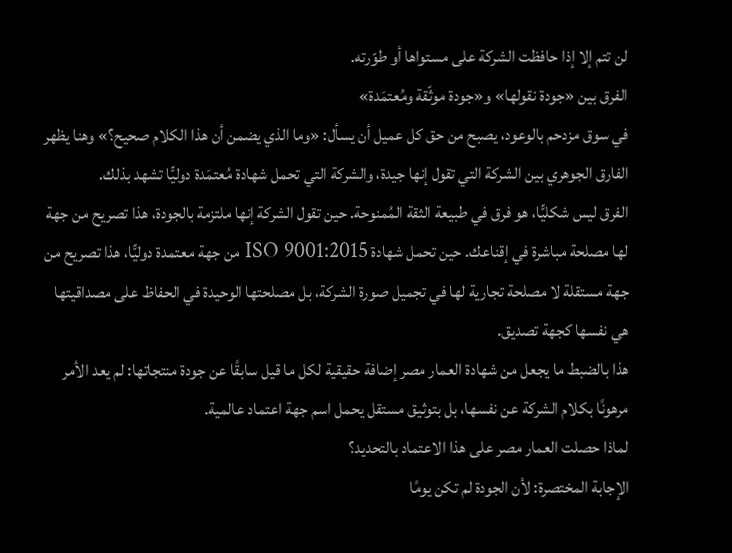لن تتم إلا إذا حافظت الشركة على مستواها أو طوّرته.
الفرق بين «جودة نقولها» و«جودة موثّقة ومُعتمَدة»
في سوق مزدحم بالوعود، يصبح من حق كل عميل أن يسأل: «وما الذي يضمن أن هذا الكلام صحيح؟» وهنا يظهر الفارق الجوهري بين الشركة التي تقول إنها جيدة، والشركة التي تحمل شهادة مُعتمَدة دوليًّا تشهد بذلك.
الفرق ليس شكليًّا، هو فرق في طبيعة الثقة المُمنوحة. حين تقول الشركة إنها ملتزمة بالجودة، هذا تصريح من جهة لها مصلحة مباشرة في إقناعك. حين تحمل شهادة ISO 9001:2015 من جهة معتمدة دوليًّا، هذا تصريح من جهة مستقلة لا مصلحة تجارية لها في تجميل صورة الشركة، بل مصلحتها الوحيدة في الحفاظ على مصداقيتها هي نفسها كجهة تصديق.
هذا بالضبط ما يجعل من شهادة العمار مصر إضافة حقيقية لكل ما قيل سابقًا عن جودة منتجاتها: لم يعد الأمر مرهونًا بكلام الشركة عن نفسها، بل بتوثيق مستقل يحمل اسم جهة اعتماد عالمية.
لماذا حصلت العمار مصر على هذا الاعتماد بالتحديد؟
الإجابة المختصرة: لأن الجودة لم تكن يومًا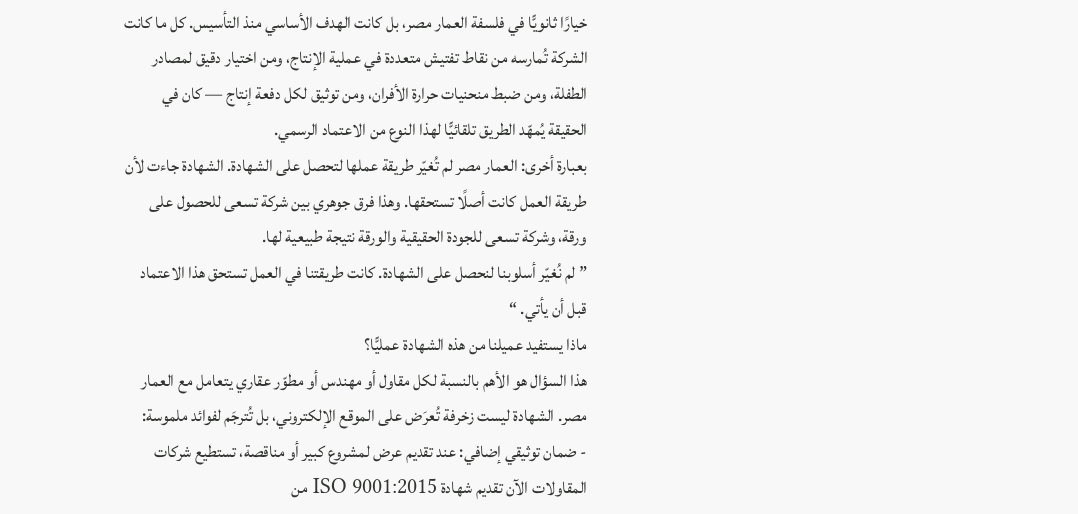خيارًا ثانويًّا في فلسفة العمار مصر، بل كانت الهدف الأساسي منذ التأسيس. كل ما كانت الشركة تُمارسه من نقاط تفتيش متعددة في عملية الإنتاج، ومن اختيار دقيق لمصادر الطفلة، ومن ضبط منحنيات حرارة الأفران، ومن توثيق لكل دفعة إنتاج — كان في الحقيقة يُمهّد الطريق تلقائيًّا لهذا النوع من الاعتماد الرسمي.
بعبارة أخرى: العمار مصر لم تُغيّر طريقة عملها لتحصل على الشهادة. الشهادة جاءت لأن طريقة العمل كانت أصلًا تستحقها. وهذا فرق جوهري بين شركة تسعى للحصول على ورقة، وشركة تسعى للجودة الحقيقية والورقة نتيجة طبيعية لها.
” لم نُغيّر أسلوبنا لنحصل على الشهادة. كانت طريقتنا في العمل تستحق هذا الاعتماد قبل أن يأتي. “
ماذا يستفيد عميلنا من هذه الشهادة عمليًّا؟
هذا السؤال هو الأهم بالنسبة لكل مقاول أو مهندس أو مطوّر عقاري يتعامل مع العمار مصر. الشهادة ليست زخرفة تُعرَض على الموقع الإلكتروني، بل تُترجَم لفوائد ملموسة:
- ضمان توثيقي إضافي: عند تقديم عرض لمشروع كبير أو مناقصة، تستطيع شركات المقاولات الآن تقديم شهادة ISO 9001:2015 من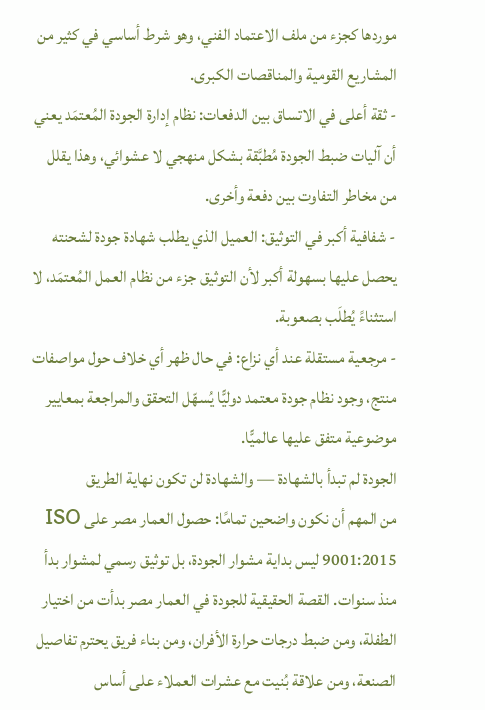موردها كجزء من ملف الاعتماد الفني، وهو شرط أساسي في كثير من المشاريع القومية والمناقصات الكبرى.
- ثقة أعلى في الاتساق بين الدفعات: نظام إدارة الجودة المُعتمَد يعني أن آليات ضبط الجودة مُطبَّقة بشكل منهجي لا عشوائي، وهذا يقلل من مخاطر التفاوت بين دفعة وأخرى.
- شفافية أكبر في التوثيق: العميل الذي يطلب شهادة جودة لشحنته يحصل عليها بسهولة أكبر لأن التوثيق جزء من نظام العمل المُعتمَد، لا استثناءً يُطلَب بصعوبة.
- مرجعية مستقلة عند أي نزاع: في حال ظهر أي خلاف حول مواصفات منتج، وجود نظام جودة معتمد دوليًّا يُسهّل التحقق والمراجعة بمعايير موضوعية متفق عليها عالميًّا.
الجودة لم تبدأ بالشهادة — والشهادة لن تكون نهاية الطريق
من المهم أن نكون واضحين تمامًا: حصول العمار مصر على ISO 9001:2015 ليس بداية مشوار الجودة، بل توثيق رسمي لمشوار بدأ منذ سنوات. القصة الحقيقية للجودة في العمار مصر بدأت من اختيار الطفلة، ومن ضبط درجات حرارة الأفران، ومن بناء فريق يحترم تفاصيل الصنعة، ومن علاقة بُنيت مع عشرات العملاء على أساس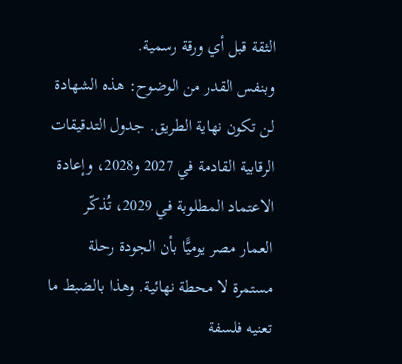الثقة قبل أي ورقة رسمية.
وبنفس القدر من الوضوح: هذه الشهادة لن تكون نهاية الطريق. جدول التدقيقات الرقابية القادمة في 2027 و2028، وإعادة الاعتماد المطلوبة في 2029، تُذكّر العمار مصر يوميًّا بأن الجودة رحلة مستمرة لا محطة نهائية. وهذا بالضبط ما تعنيه فلسفة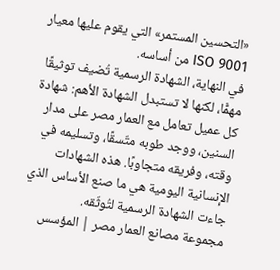«التحسين المستمر» التي يقوم عليها معيار ISO 9001 من أساسه.
في النهاية، الشهادة الرسمية تُضيف توثيقًا مهمًّا، لكنها لا تستبدل الشهادة الأهم: شهادة كل عميل تعامل مع العمار مصر على مدار السنين، ووجد طوبه متّسقًا، وتسليمه في وقته، وفريقه متجاوبًا. هذه الشهادات الإنسانية اليومية هي ما صنع الأساس الذي جاءت الشهادة الرسمية لتُوثّقه.
مجموعة مصانع العمار مصر | المؤسس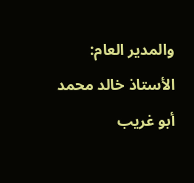والمدير العام: الأستاذ خالد محمد أبو غريب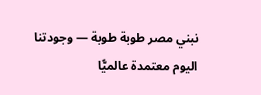نبني مصر طوبة طوبة — وجودتنا اليوم معتمدة عالميًّا